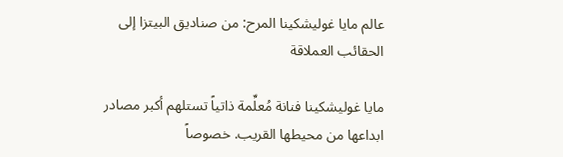عالم مايا غوليشكينا المرح: من صناديق البيتزا إلى الحقائب العملاقة

مايا غوليشكينا فنانة مُعلِّمة ذاتياً تستلهم أكبر مصادر ابداعها من محيطها القريب. خصوصاً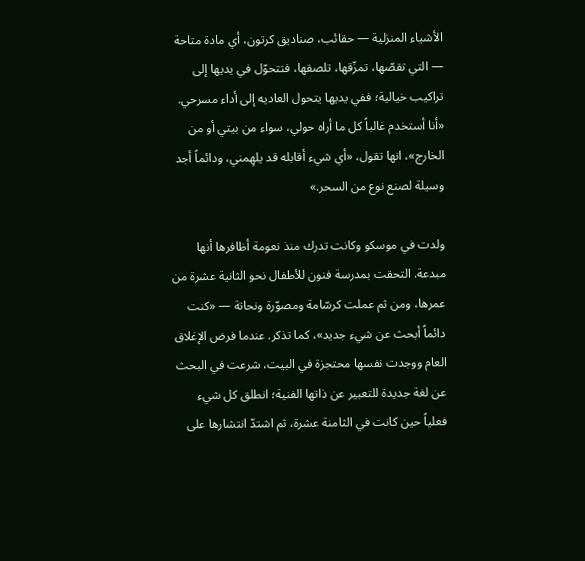الأشياء المنزلية — حقائب، صناديق كرتون، أي مادة متاحة — التي تقصّها، تمزّقها، تلصقها، فتتحوّل في يديها إلى تراكيب خيالية؛ ففي يديها يتحول العاديه إلى أداء مسرحي. «أنا أستخدم غالباً كل ما أراه حولي، سواء من بيتي أو من الخارج»، انها تقول، «أي شيء أقابله قد يلهِمني، ودائماً أجد وسيلة لصنع نوع من السحر.»

ولدت في موسكو وكانت تدرك منذ نعومة أظافرها أنها مبدعة. التحقت بمدرسة فنون للأطفال نحو الثانية عشرة من عمرها، ومن ثم عملت كرسّامة ومصوّرة ونحاتة — «كنت دائماً أبحث عن شيء جديد»، كما تذكر. عندما فرض الإغلاق العام ووجدت نفسها محتجزة في البيت، شرعت في البحث عن لغة جديدة للتعبير عن ذاتها الفنية؛ انطلق كل شيء فعلياً حين كانت في الثامنة عشرة، ثم اشتدّ انتشارها على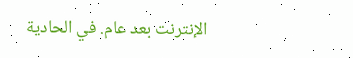الإنترنت بعد عام. في الحادية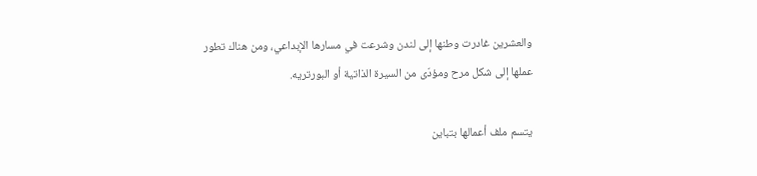والعشرين غادرت وطنها إلى لندن وشرعت في مسارها الإبداعي، ومن هناك تطور عملها إلى شكل مرح ومؤدّى من السيرة الذاتية أو البورتريه.

يتسم ملف أعمالها بتباين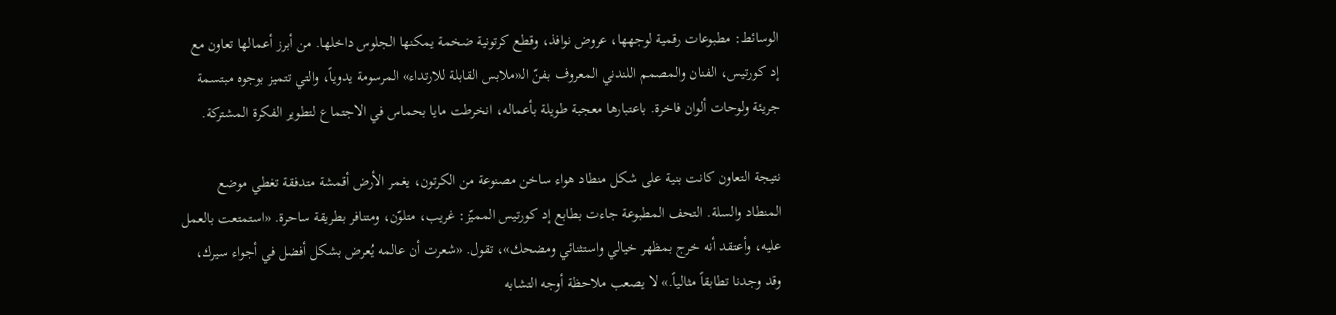الوسائط: مطبوعات رقمية لوجهها، عروض نوافذ، وقطع كرتونية ضخمة يمكنها الجلوس داخلها. من أبرز أعمالها تعاون مع إد كورتيس، الفنان والمصمم اللندني المعروف بفنّ الـ«ملابس القابلة للارتداء» المرسومة يدوياً، والتي تتميز بوجوه مبتسمة جريئة ولوحات ألوان فاخرة. باعتبارها معجبة طويلة بأعماله، انخرطت مايا بحماس في الاجتماع لتطوير الفكرة المشتركة.

نتيجة التعاون كانت بنية على شكل منطاد هواء ساخن مصنوعة من الكرتون، يغمر الأرض أقمشة متدفقة تغطي موضع المنطاد والسلة. التحف المطبوعة جاءت بطابع إد كورتيس المميّز: غريب، متلوّن، ومتنافر بطريقة ساحرة. «استمتعت بالعمل عليه، وأعتقد أنه خرج بمظهر خيالي واستثنائي ومضحك»، تقول. «شعرت أن عالمه يُعرض بشكل أفضل في أجواء سيرك، وقد وجدنا تطابقاً مثالياً.» لا يصعب ملاحظة أوجه التشابه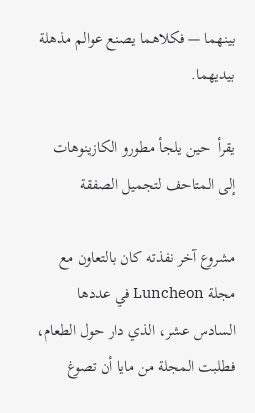بينهما — فكلاهما يصنع عوالم مذهلة بيديهما.

يقرأ  حين يلجأ مطورو الكازينوهات إلى المتاحف لتجميل الصفقة

مشروع آخر نفذته كان بالتعاون مع مجلة Luncheon في عددها السادس عشر، الذي دار حول الطعام، فطلبت المجلة من مايا أن تصوغ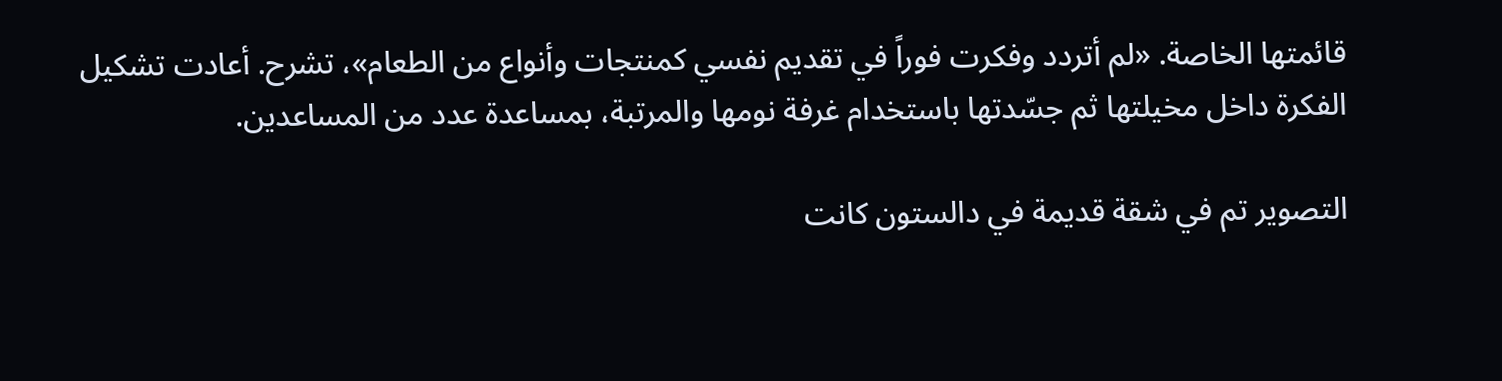قائمتها الخاصة. «لم أتردد وفكرت فوراً في تقديم نفسي كمنتجات وأنواع من الطعام»، تشرح. أعادت تشكيل الفكرة داخل مخيلتها ثم جسّدتها باستخدام غرفة نومها والمرتبة، بمساعدة عدد من المساعدين.

التصوير تم في شقة قديمة في دالستون كانت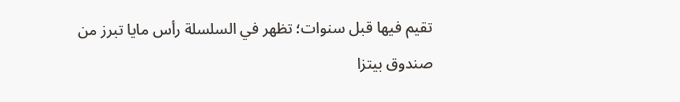تقيم فيها قبل سنوات؛ تظهر في السلسلة رأس مايا تبرز من صندوق بيتزا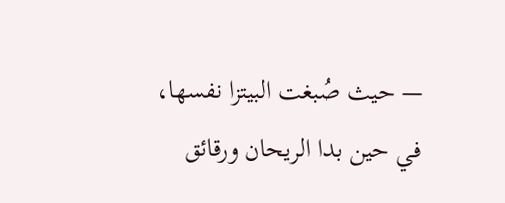— حيث صُبغت البيتزا نفسها، في حين بدا الريحان ورقائق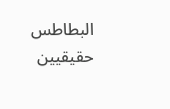البطاطس حقيقيين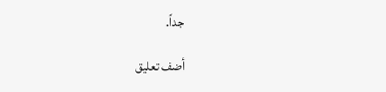جداً.

أضف تعليق